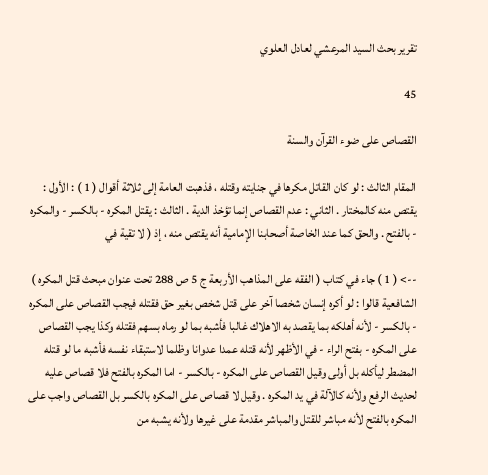تقرير بحث السيد المرعشي لعادل العلوي

45

القصاص على ضوء القرآن والسنة

المقام الثالث : لو كان القاتل مكرها في جنايته وقتله ، فذهبت العامة إلى ثلاثة أقوال ( 1 ) : الأول : يقتص منه كالمختار . الثاني : عدم القصاص إنما تؤخذ الدية . الثالث : يقتل المكره - بالكسر - والمكره - بالفتح . والحق كما عند الخاصة أصحابنا الإمامية أنه يقتص منه ، إذ ( لا تقية في

--> ( 1 ) جاء في كتاب ( الفقه على المذاهب الأربعة ج 5 ص 288 تحت عنوان مبحث قتل المكره ) الشافعية قالوا : لو أكره إنسان شخصا آخر على قتل شخص بغير حق فقتله فيجب القصاص على المكره - بالكسر - لأنه أهلكه بما يقصد به الاهلاك غالبا فأشبه بما لو رماه بسهم فقتله وكذا يجب القصاص على المكره - بفتح الراء - في الأظهر لأنه قتله عمدا عدوانا وظلما لاستبقاء نفسه فأشبه ما لو قتله المضطر ليأكله بل أولى وقيل القصاص على المكره - بالكسر - اما المكره بالفتح فلا قصاص عليه لحديث الرفع ولأنه كالآلة في يد المكره . وقيل لا قصاص على المكره بالكسر بل القصاص واجب على المكره بالفتح لأنه مباشر للقتل والمباشر مقدمة على غيرها ولأنه يشبه من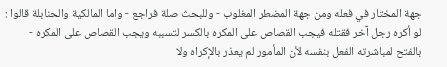جهة المختار في فعله ومن جهة المضطر المغلوب - وللبحث صلة فراجع - واما المالكية والحنابلة قالوا : لو أكره رجل آخر فقتله فيجب القصاص على المكره بالكسر لتسببه ويجب القصاص على المكره - بالفتح لمباشرته الفعل بنفسه لأن المأمور لم يعذر بالإكراه ولا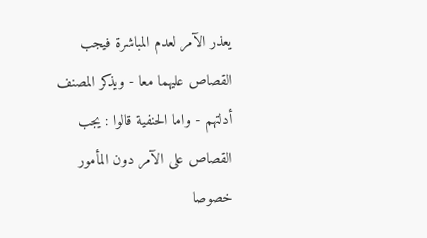يعذر الآمر لعدم المباشرة فيجب القصاص عليهما معا - ويذكر المصنف أدلتهم - واما الحنفية قالوا : يجب القصاص على الآمر دون المأمور خصوصا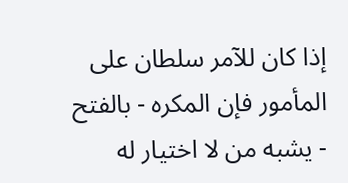إذا كان للآمر سلطان على المأمور فإن المكره - بالفتح - يشبه من لا اختيار له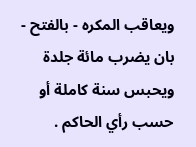ويعاقب المكره - بالفتح - بان يضرب مائة جلدة ويحبس سنة كاملة أو حسب رأي الحاكم .